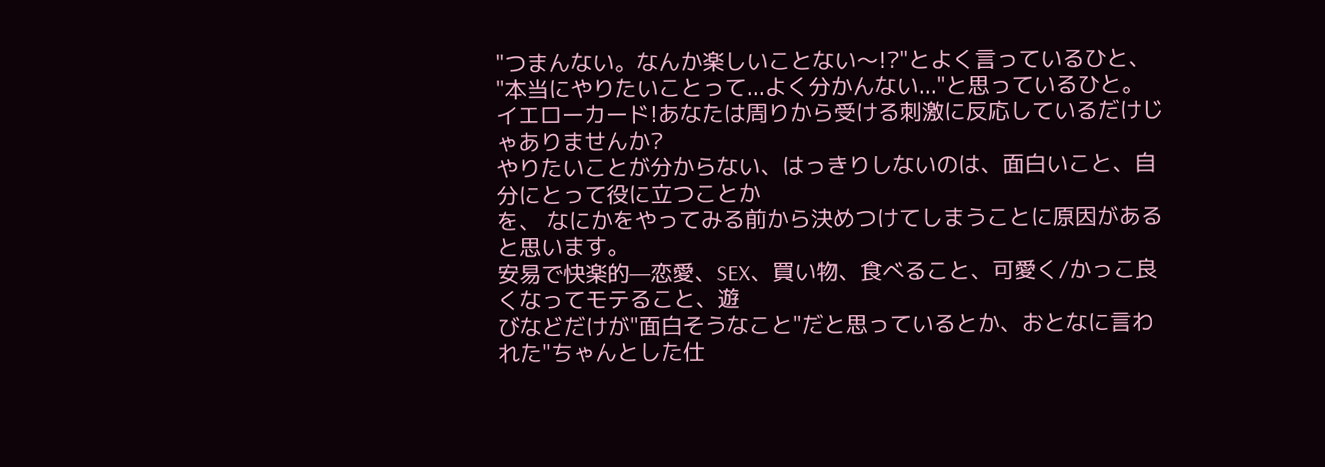"つまんない。なんか楽しいことない〜!?"とよく言っているひと、
"本当にやりたいことって...よく分かんない..."と思っているひと。
イエローカード!あなたは周りから受ける刺激に反応しているだけじゃありませんか?
やりたいことが分からない、はっきりしないのは、面白いこと、自分にとって役に立つことか
を、 なにかをやってみる前から決めつけてしまうことに原因があると思います。
安易で快楽的—恋愛、SEX、買い物、食べること、可愛く/かっこ良くなってモテること、遊
びなどだけが"面白そうなこと"だと思っているとか、おとなに言われた"ちゃんとした仕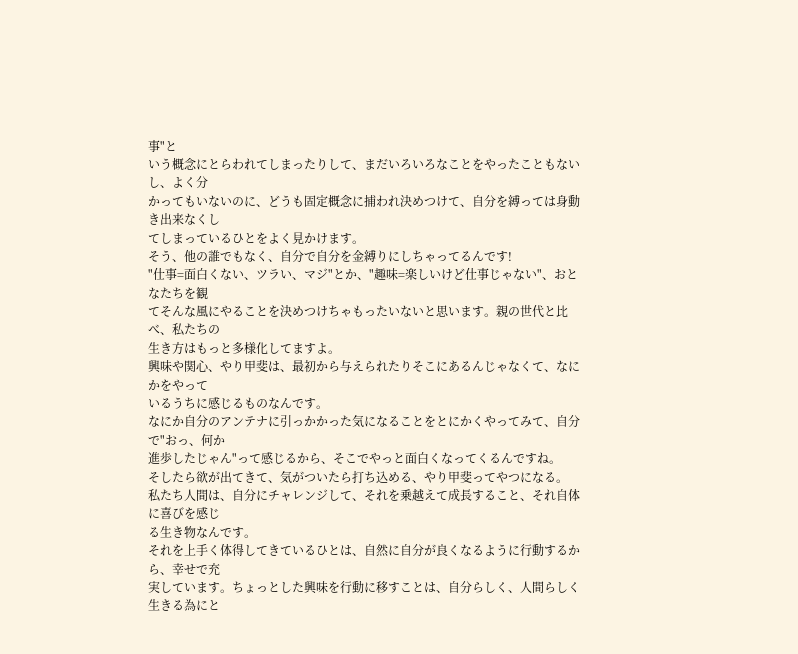事"と
いう概念にとらわれてしまったりして、まだいろいろなことをやったこともないし、よく分
かってもいないのに、どうも固定概念に捕われ決めつけて、自分を縛っては身動き出来なくし
てしまっているひとをよく見かけます。
そう、他の誰でもなく、自分で自分を金縛りにしちゃってるんです!
"仕事=面白くない、ツラい、マジ"とか、"趣味=楽しいけど仕事じゃない"、おとなたちを観
てそんな風にやることを決めつけちゃもったいないと思います。親の世代と比べ、私たちの
生き方はもっと多様化してますよ。
興味や関心、やり甲斐は、最初から与えられたりそこにあるんじゃなくて、なにかをやって
いるうちに感じるものなんです。
なにか自分のアンテナに引っかかった気になることをとにかくやってみて、自分で"おっ、何か
進歩したじゃん"って感じるから、そこでやっと面白くなってくるんですね。
そしたら欲が出てきて、気がついたら打ち込める、やり甲斐ってやつになる。
私たち人間は、自分にチャレンジして、それを乗越えて成長すること、それ自体に喜びを感じ
る生き物なんです。
それを上手く体得してきているひとは、自然に自分が良くなるように行動するから、幸せで充
実しています。ちょっとした興味を行動に移すことは、自分らしく、人間らしく生きる為にと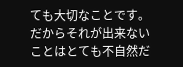ても大切なことです。だからそれが出来ないことはとても不自然だ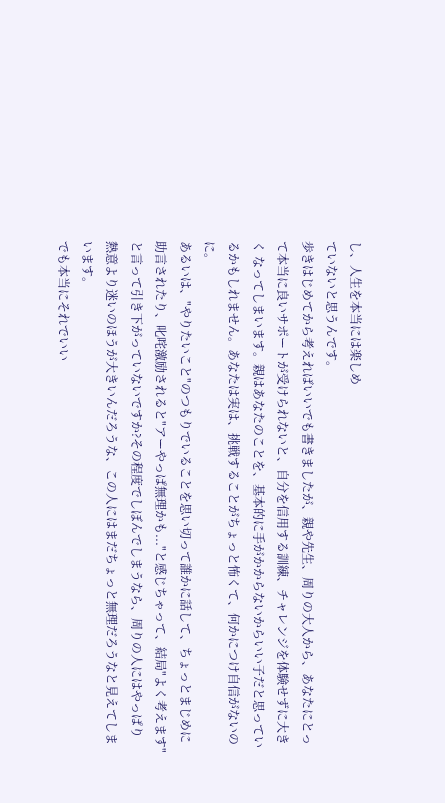し、人生を本当には楽しめ
ていないと思うんです。
歩きはじめてから考えればいいでも書きましたが、親や先生、周りの大人から、あなたにとっ
て本当に良いサポートが受けられないと、自分を信用する訓練、チャレンジを体験せずに大き
く なってしまいます。親はあなたのことを、基本的に手がかからないからいい子だと思ってい
るかもしれません。あなたは実は、挑戦することがちょっと怖くて、何かにつけ自信がないの
に。
あるいは、"やりたいこと"のつもりでいることを思い切って誰かに話して、ちょっとまじめに
助言されたり、叱咤激励されると"アーやっぱ無理かも..."と感じちゃって、結局"よく考えます"
と言って引き下がっていないですか?その程度でしぼんでしまうなら、周りの人にはやっぱり
熱意より迷いのほうが大きいんだろうな、この人にはまだちょっと無理だろうなと見えてしま
います。
でも本当にそれでいい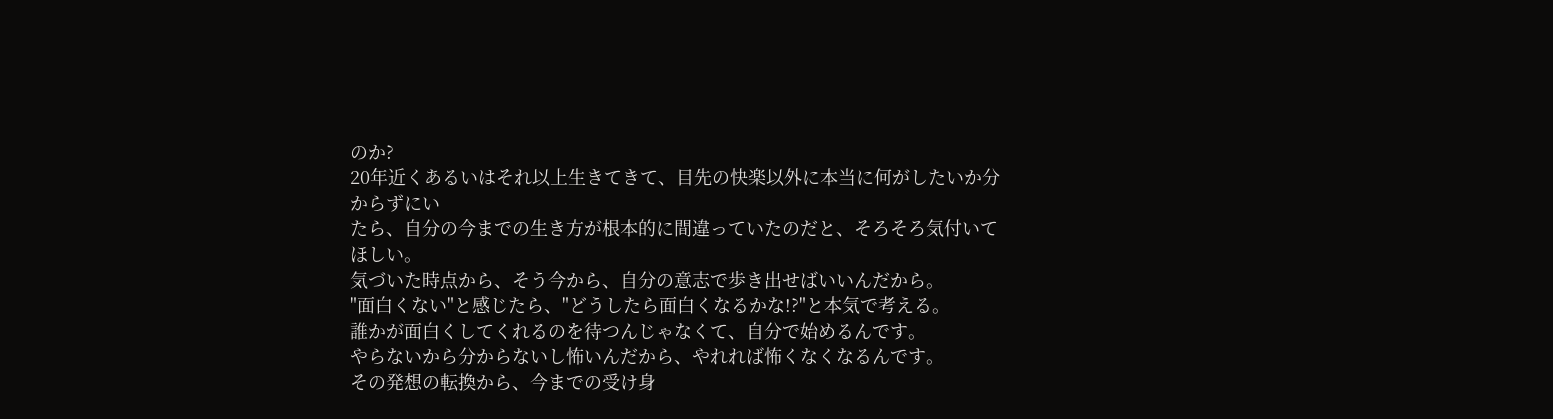のか?
20年近くあるいはそれ以上生きてきて、目先の快楽以外に本当に何がしたいか分からずにい
たら、自分の今までの生き方が根本的に間違っていたのだと、そろそろ気付いてほしい。
気づいた時点から、そう今から、自分の意志で歩き出せばいいんだから。
"面白くない"と感じたら、"どうしたら面白くなるかな!?"と本気で考える。
誰かが面白くしてくれるのを待つんじゃなくて、自分で始めるんです。
やらないから分からないし怖いんだから、やれれば怖くなくなるんです。
その発想の転換から、今までの受け身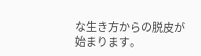な生き方からの脱皮が始まります。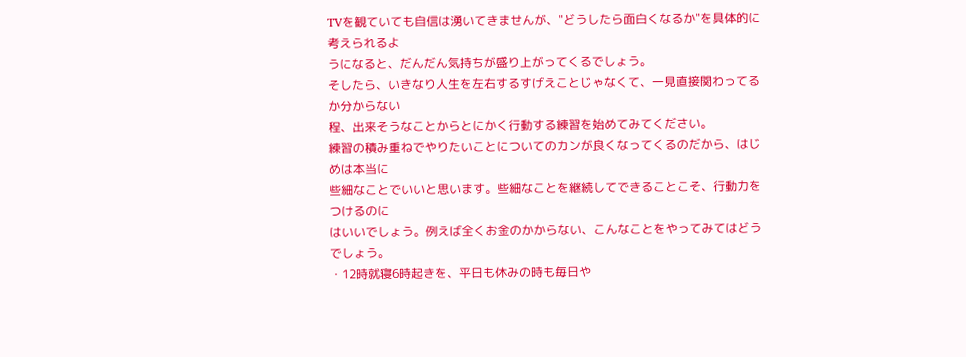TVを観ていても自信は湧いてきませんが、"どうしたら面白くなるか"を具体的に考えられるよ
うになると、だんだん気持ちが盛り上がってくるでしょう。
そしたら、いきなり人生を左右するすげえことじゃなくて、一見直接関わってるか分からない
程、出来そうなことからとにかく行動する練習を始めてみてください。
練習の積み重ねでやりたいことについてのカンが良くなってくるのだから、はじめは本当に
些細なことでいいと思います。些細なことを継続してできることこそ、行動力をつけるのに
はいいでしょう。例えば全くお金のかからない、こんなことをやってみてはどうでしょう。
・12時就寝6時起きを、平日も休みの時も毎日や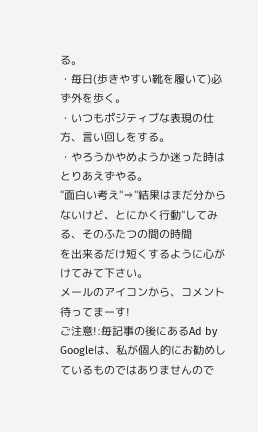る。
・毎日(歩きやすい靴を履いて)必ず外を歩く。
・いつもポジティブな表現の仕方、言い回しをする。
・やろうかやめようか迷った時はとりあえずやる。
"面白い考え"⇒"結果はまだ分からないけど、とにかく行動"してみる、そのふたつの間の時間
を出来るだけ短くするように心がけてみて下さい。
メールのアイコンから、コメント待ってまーす!
ご注意!:毎記事の後にあるAd by Googleは、私が個人的にお勧めしているものではありませんので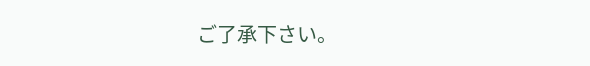ご了承下さい。